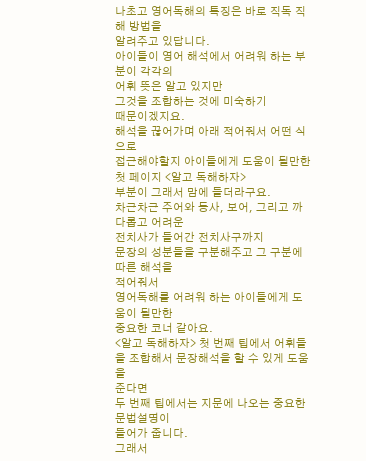나초고 영어독해의 특징은 바로 직독 직해 방법을
알려주고 있답니다.
아이들이 영어 해석에서 어려워 하는 부분이 각각의
어휘 뜻은 알고 있지만
그것을 조합하는 것에 미숙하기
때문이겠지요.
해석을 끊어가며 아래 적어줘서 어떤 식으로
접근해야할지 아이들에게 도움이 될만한
첫 페이지 <알고 독해하자>
부분이 그래서 맘에 들더라구요.
차근차근 주어와 동사, 보어, 그리고 까다롭고 어려운
전치사가 들어간 전치사구까지
문장의 성분들을 구분해주고 그 구분에 따른 해석을
적어줘서
영어독해를 어려워 하는 아이들에게 도움이 될만한
중요한 코너 같아요.
<알고 독해하자> 첫 번째 팁에서 어휘들을 조합해서 문장해석을 할 수 있게 도움을
준다면
두 번째 팁에서는 지문에 나오는 중요한 문법설명이
들어가 줍니다.
그래서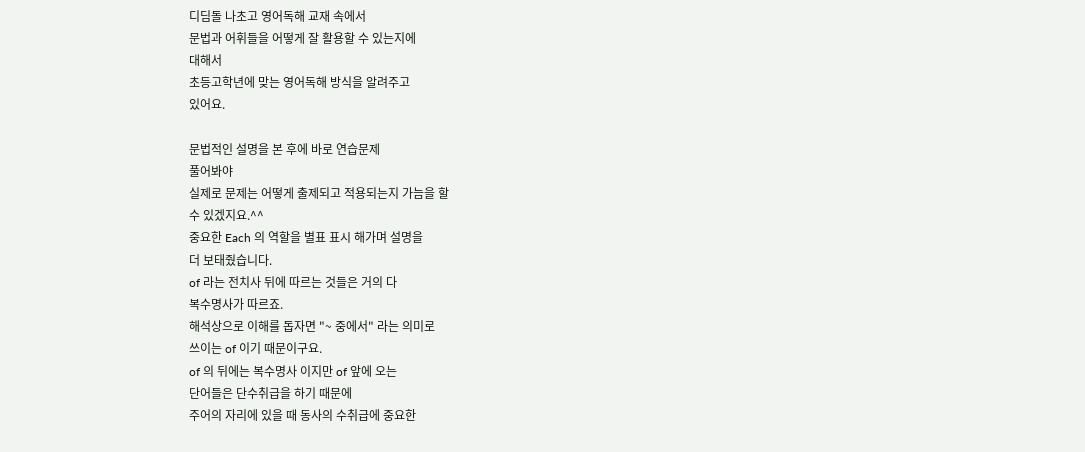디딤돌 나초고 영어독해 교재 속에서
문법과 어휘들을 어떻게 잘 활용할 수 있는지에
대해서
초등고학년에 맞는 영어독해 방식을 알려주고
있어요.

문법적인 설명을 본 후에 바로 연습문제
풀어봐야
실제로 문제는 어떻게 출제되고 적용되는지 가늠을 할
수 있겠지요.^^
중요한 Each 의 역할을 별표 표시 해가며 설명을
더 보태줬습니다.
of 라는 전치사 뒤에 따르는 것들은 거의 다
복수명사가 따르죠.
해석상으로 이해를 돕자면 "~ 중에서" 라는 의미로
쓰이는 of 이기 때문이구요.
of 의 뒤에는 복수명사 이지만 of 앞에 오는
단어들은 단수취급을 하기 때문에
주어의 자리에 있을 때 동사의 수취급에 중요한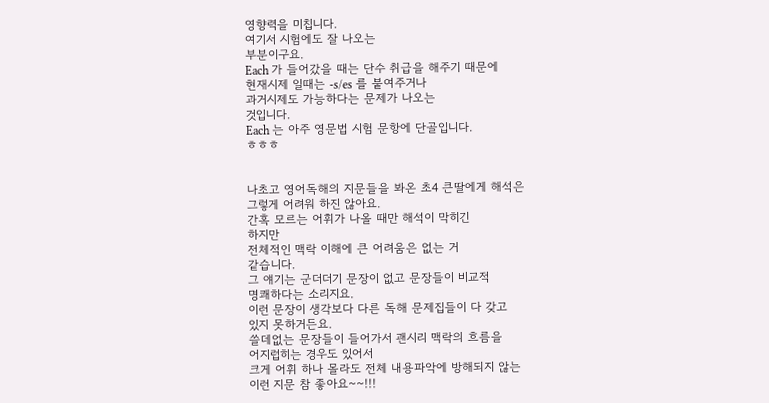영향력을 미칩니다.
여기서 시험에도 잘 나오는
부분이구요.
Each 가 들어갔을 때는 단수 취급을 해주기 때문에
현재시제 일때는 -s/es 를 붙여주거나
과거시제도 가능하다는 문제가 나오는
것입니다.
Each 는 아주 영문법 시험 문항에 단골입니다.
ㅎㅎㅎ


나초고 영어독해의 지문들을 봐온 초4 큰딸에게 해석은
그렇게 어려워 하진 않아요.
간혹 모르는 어휘가 나올 때만 해석이 막히긴
하지만
전체적인 맥락 이해에 큰 어려움은 없는 거
같습니다.
그 얘기는 군더더기 문장이 없고 문장들이 비교적
명쾌하다는 소리지요.
이런 문장이 생각보다 다른 독해 문제집들이 다 갖고
있지 못하거든요.
쓸데없는 문장들이 들어가서 괜시리 맥락의 흐름을
어지럽히는 경우도 있어서
크게 어휘 하나 몰라도 전체 내용파악에 방해되지 않는
이런 지문 참 좋아요~~!!!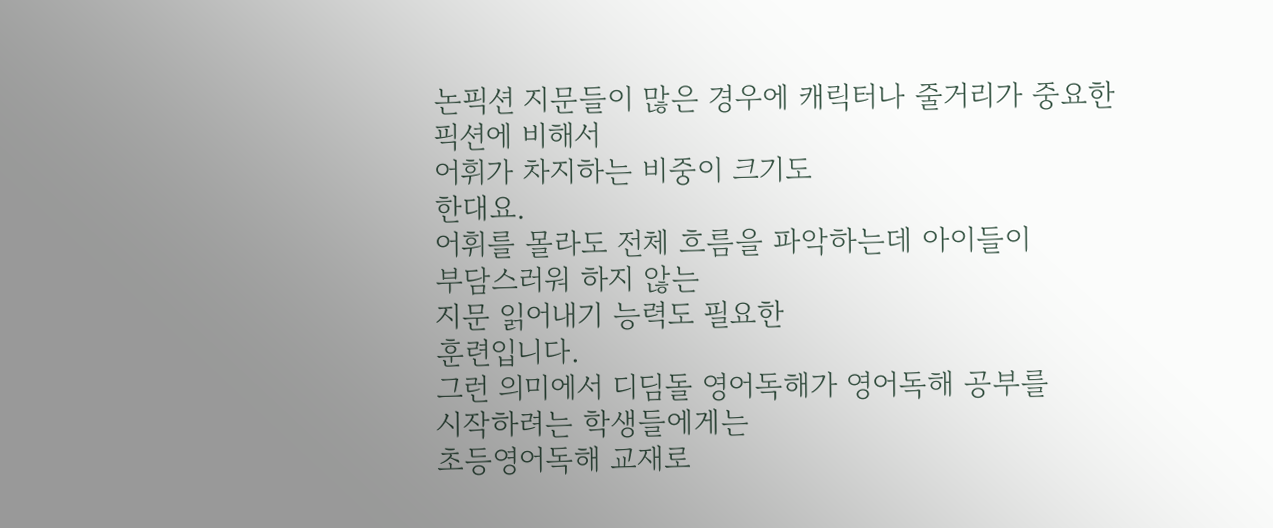논픽션 지문들이 많은 경우에 캐릭터나 줄거리가 중요한
픽션에 비해서
어휘가 차지하는 비중이 크기도
한대요.
어휘를 몰라도 전체 흐름을 파악하는데 아이들이
부담스러워 하지 않는
지문 읽어내기 능력도 필요한
훈련입니다.
그런 의미에서 디딤돌 영어독해가 영어독해 공부를
시작하려는 학생들에게는
초등영어독해 교재로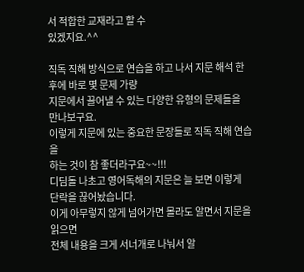서 적합한 교재라고 할 수
있겠지요.^^

직독 직해 방식으로 연습을 하고 나서 지문 해석 한
후에 바로 몇 문제 가량
지문에서 끌어낼 수 있는 다양한 유형의 문제들을
만나보구요.
이렇게 지문에 있는 중요한 문장들로 직독 직해 연습을
하는 것이 참 좋더라구요~~!!!
디딤돌 나초고 영어독해의 지문은 늘 보면 이렇게
단락을 끊어놨습니다.
이게 아무렇지 않게 넘어가면 몰라도 알면서 지문을
읽으면
전체 내용을 크게 서너개로 나눠서 알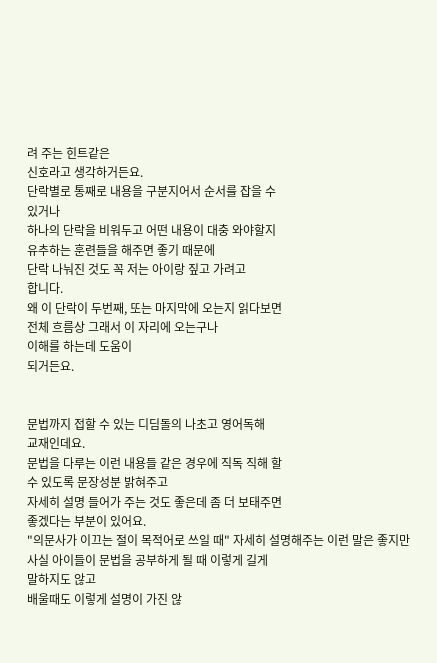려 주는 힌트같은
신호라고 생각하거든요.
단락별로 통째로 내용을 구분지어서 순서를 잡을 수
있거나
하나의 단락을 비워두고 어떤 내용이 대충 와야할지
유추하는 훈련들을 해주면 좋기 때문에
단락 나눠진 것도 꼭 저는 아이랑 짚고 가려고
합니다.
왜 이 단락이 두번째, 또는 마지막에 오는지 읽다보면
전체 흐름상 그래서 이 자리에 오는구나
이해를 하는데 도움이
되거든요.


문법까지 접할 수 있는 디딤돌의 나초고 영어독해
교재인데요.
문법을 다루는 이런 내용들 같은 경우에 직독 직해 할
수 있도록 문장성분 밝혀주고
자세히 설명 들어가 주는 것도 좋은데 좀 더 보태주면
좋겠다는 부분이 있어요.
"의문사가 이끄는 절이 목적어로 쓰일 때" 자세히 설명해주는 이런 말은 좋지만
사실 아이들이 문법을 공부하게 될 때 이렇게 길게
말하지도 않고
배울때도 이렇게 설명이 가진 않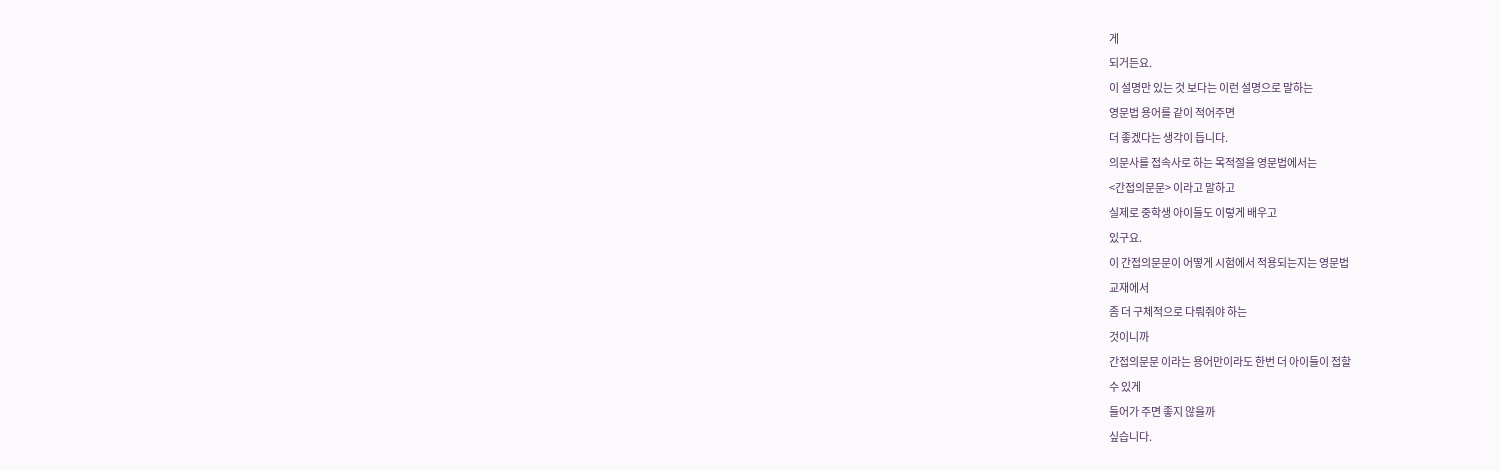게
되거든요.
이 설명만 있는 것 보다는 이런 설명으로 말하는
영문법 용어를 같이 적어주면
더 좋겠다는 생각이 듭니다.
의문사를 접속사로 하는 목적절을 영문법에서는
<간접의문문> 이라고 말하고
실제로 중학생 아이들도 이렇게 배우고
있구요.
이 간접의문문이 어떻게 시험에서 적용되는지는 영문법
교재에서
좀 더 구체적으로 다뤄줘야 하는
것이니까
간접의문문 이라는 용어만이라도 한번 더 아이들이 접할
수 있게
들어가 주면 좋지 않을까
싶습니다.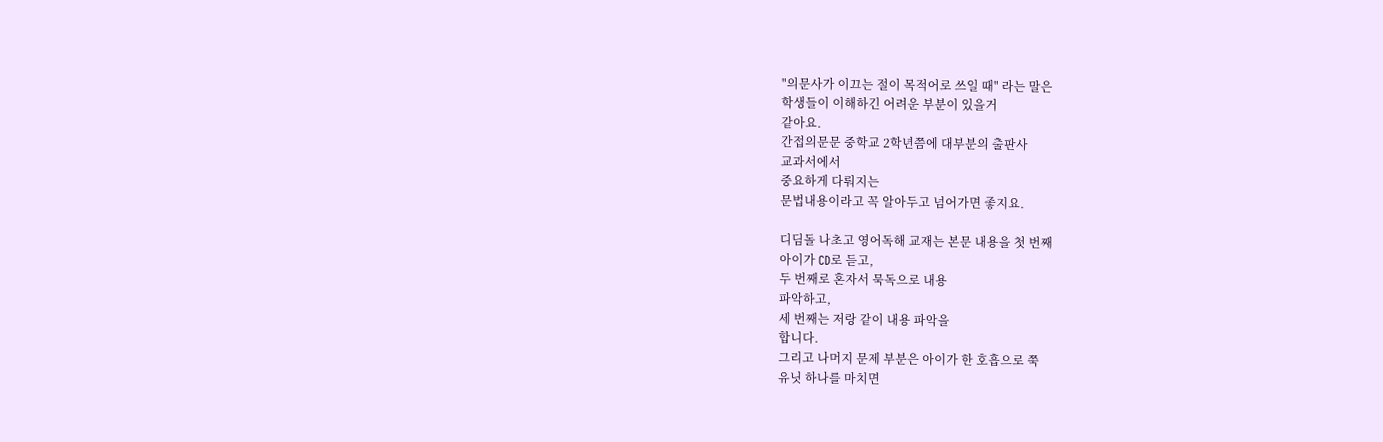"의문사가 이끄는 절이 목적어로 쓰일 때" 라는 말은
학생들이 이해하긴 어려운 부분이 있을거
같아요.
간접의문문 중학교 2학년쯤에 대부분의 출판사
교과서에서
중요하게 다뤄지는
문법내용이라고 꼭 알아두고 넘어가면 좋지요.

디딤돌 나초고 영어독해 교재는 본문 내용을 첫 번째
아이가 CD로 듣고,
두 번째로 혼자서 묵독으로 내용
파악하고,
세 번째는 저랑 같이 내용 파악을
합니다.
그리고 나머지 문제 부분은 아이가 한 호흡으로 쭉
유닛 하나를 마치면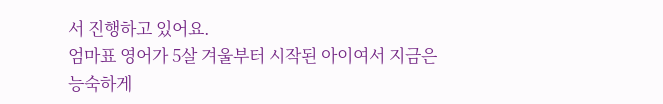서 진행하고 있어요.
엄마표 영어가 5살 겨울부터 시작된 아이여서 지금은
능숙하게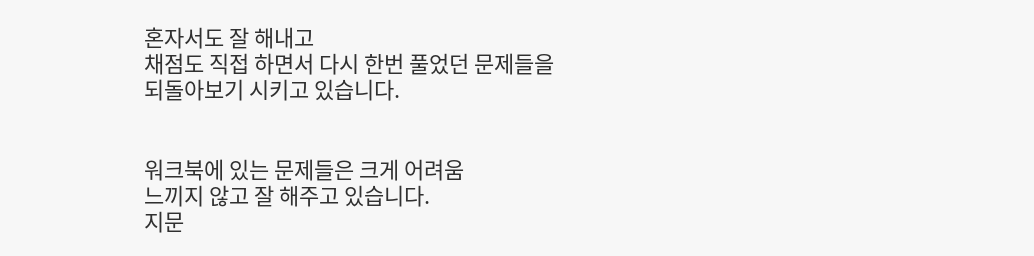혼자서도 잘 해내고
채점도 직접 하면서 다시 한번 풀었던 문제들을
되돌아보기 시키고 있습니다.


워크북에 있는 문제들은 크게 어려움
느끼지 않고 잘 해주고 있습니다.
지문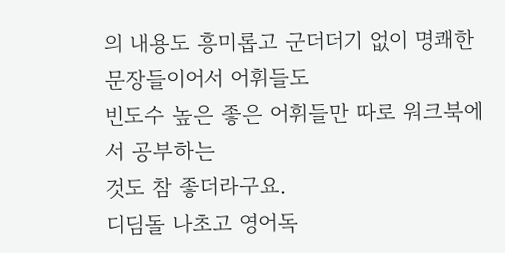의 내용도 흥미롭고 군더더기 없이 명쾌한
문장들이어서 어휘들도
빈도수 높은 좋은 어휘들만 따로 워크북에서 공부하는
것도 참 좋더라구요.
디딤돌 나초고 영어독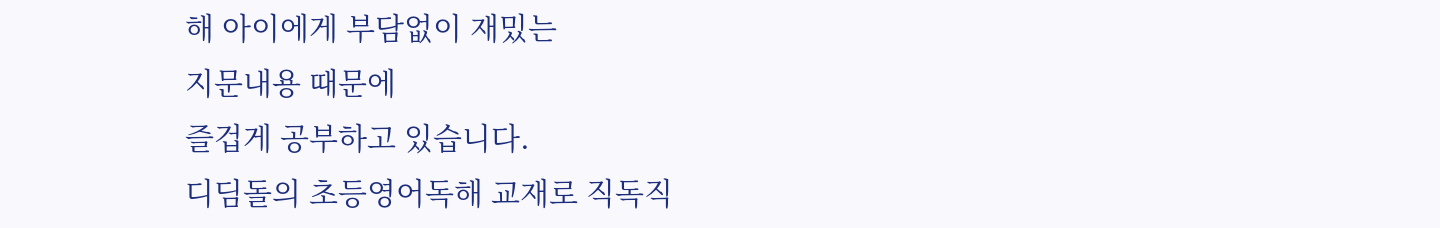해 아이에게 부담없이 재밌는
지문내용 때문에
즐겁게 공부하고 있습니다.
디딤돌의 초등영어독해 교재로 직독직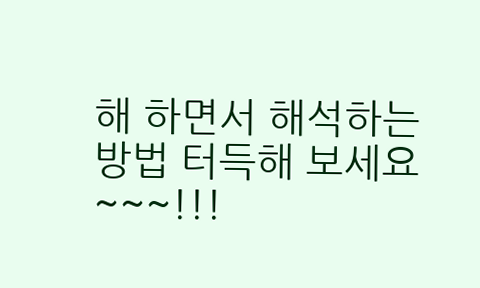해 하면서 해석하는
방법 터득해 보세요~~~!!!